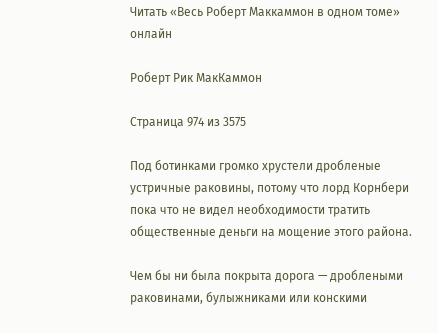Читать «Весь Роберт Маккаммон в одном томе» онлайн

Роберт Рик МакКаммон

Страница 974 из 3575

Под ботинками громко хрустели дробленые устричные раковины, потому что лорд Корнбери пока что не видел необходимости тратить общественные деньги на мощение этого района.

Чем бы ни была покрыта дорога — дроблеными раковинами, булыжниками или конскими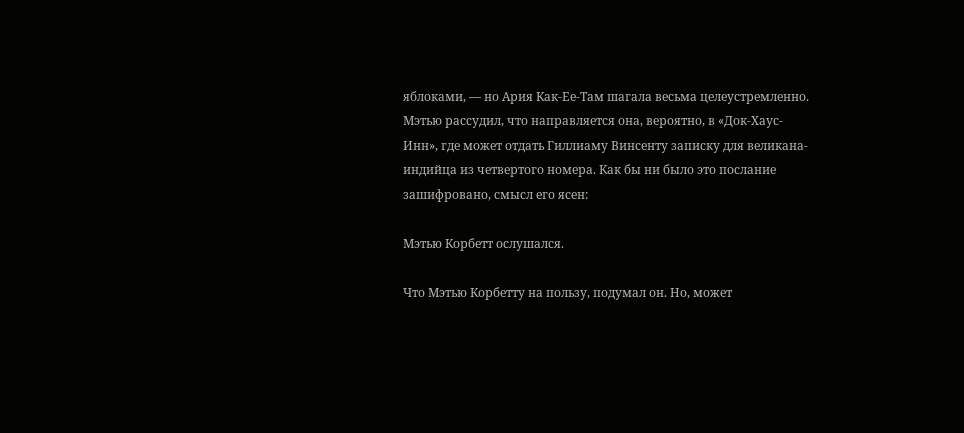яблоками, — но Ария Как-Ее-Там шагала весьма целеустремленно. Мэтью рассудил, что направляется она, вероятно, в «Док-Хаус-Инн», где может отдать Гиллиаму Винсенту записку для великана-индийца из четвертого номера. Как бы ни было это послание зашифровано, смысл его ясен:

Мэтью Корбетт ослушался.

Что Мэтью Корбетту на пользу, подумал он. Но, может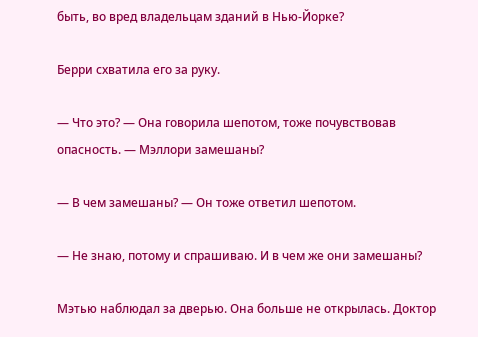быть, во вред владельцам зданий в Нью-Йорке?

Берри схватила его за руку.

— Что это? — Она говорила шепотом, тоже почувствовав опасность. — Мэллори замешаны?

— В чем замешаны? — Он тоже ответил шепотом.

— Не знаю, потому и спрашиваю. И в чем же они замешаны?

Мэтью наблюдал за дверью. Она больше не открылась. Доктор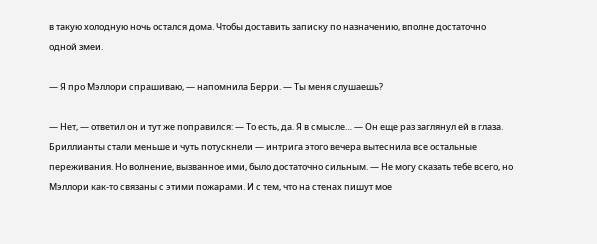в такую холодную ночь остался дома. Чтобы доставить записку по назначению, вполне достаточно одной змеи.

— Я про Мэллори спрашиваю, — напомнила Берри. — Ты меня слушаешь?

— Нет, — ответил он и тут же поправился: — То есть, да. Я в смысле… — Он еще раз заглянул ей в глаза. Бриллианты стали меньше и чуть потускнели — интрига этого вечера вытеснила все остальные переживания. Но волнение, вызванное ими, было достаточно сильным. — Не могу сказать тебе всего, но Мэллори как-то связаны с этими пожарами. И с тем, что на стенах пишут мое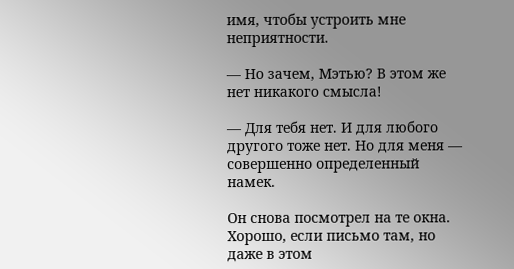имя, чтобы устроить мне неприятности.

— Но зачем, Мэтью? В этом же нет никакого смысла!

— Для тебя нет. И для любого другого тоже нет. Но для меня — совершенно определенный намек.

Он снова посмотрел на те окна. Хорошо, если письмо там, но даже в этом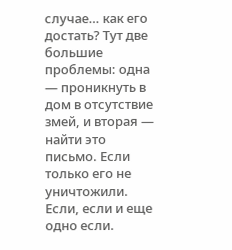случае… как его достать? Тут две большие проблемы: одна — проникнуть в дом в отсутствие змей, и вторая — найти это письмо. Если только его не уничтожили. Если, если и еще одно если.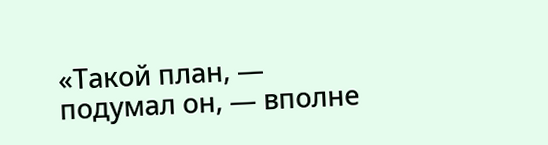«Такой план, — подумал он, — вполне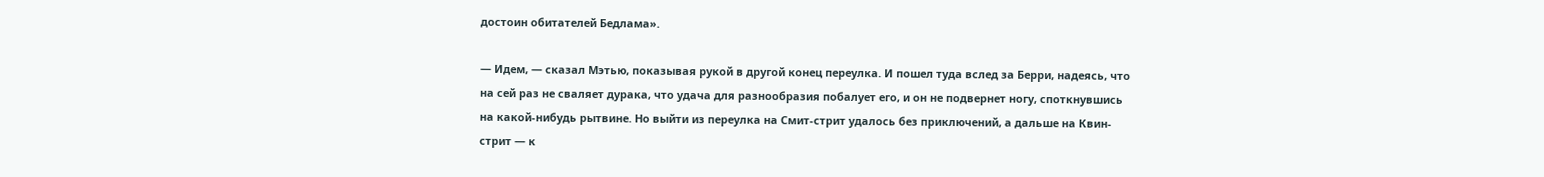достоин обитателей Бедлама».

— Идем, — сказал Мэтью, показывая рукой в другой конец переулка. И пошел туда вслед за Берри, надеясь, что на сей раз не сваляет дурака, что удача для разнообразия побалует его, и он не подвернет ногу, споткнувшись на какой-нибудь рытвине. Но выйти из переулка на Смит-стрит удалось без приключений, а дальше на Квин-стрит — к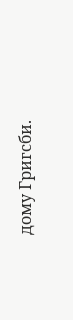дому Григсби.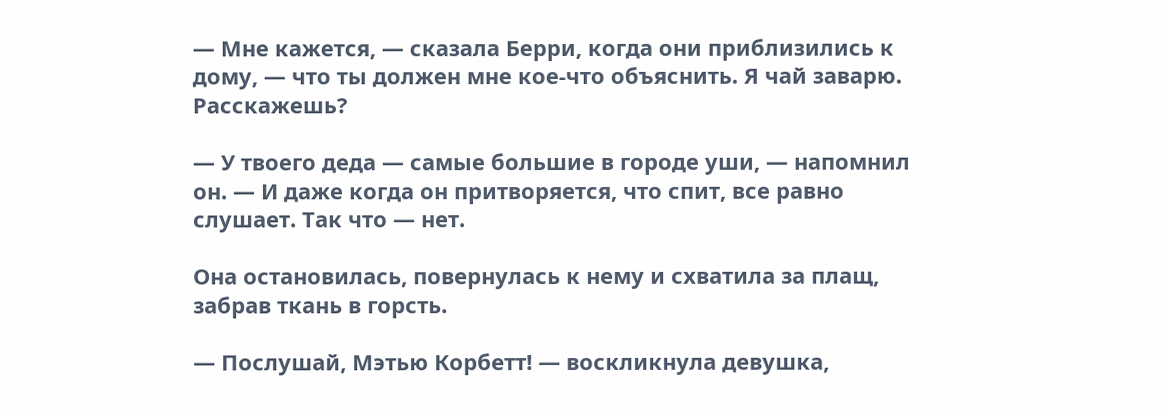— Мне кажется, — сказала Берри, когда они приблизились к дому, — что ты должен мне кое-что объяснить. Я чай заварю. Расскажешь?

— У твоего деда — самые большие в городе уши, — напомнил он. — И даже когда он притворяется, что спит, все равно слушает. Так что — нет.

Она остановилась, повернулась к нему и схватила за плащ, забрав ткань в горсть.

— Послушай, Мэтью Корбетт! — воскликнула девушка,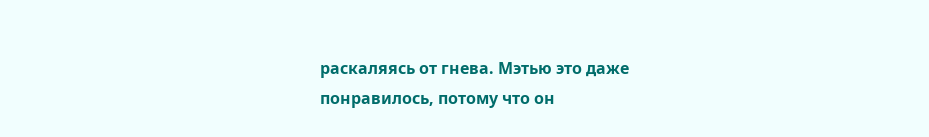раскаляясь от гнева. Мэтью это даже понравилось, потому что он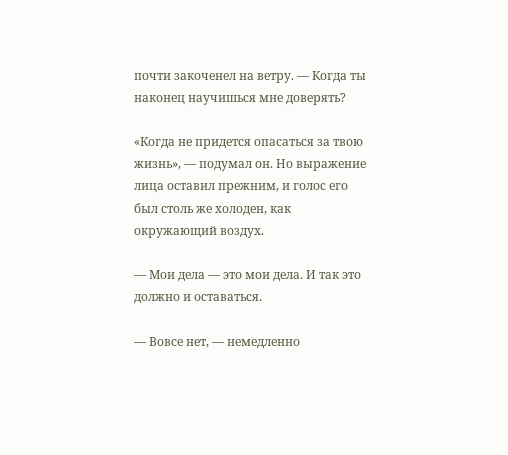почти закоченел на ветру. — Когда ты наконец научишься мне доверять?

«Когда не придется опасаться за твою жизнь», — подумал он. Но выражение лица оставил прежним, и голос его был столь же холоден, как окружающий воздух.

— Мои дела — это мои дела. И так это должно и оставаться.

— Вовсе нет, — немедленно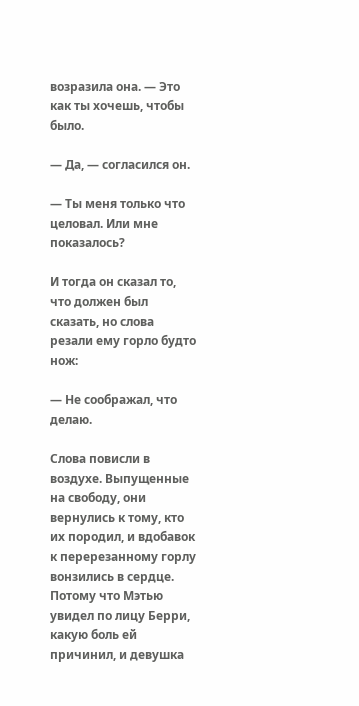возразила она. — Это как ты хочешь, чтобы было.

— Да, — согласился он.

— Ты меня только что целовал. Или мне показалось?

И тогда он сказал то, что должен был сказать, но слова резали ему горло будто нож:

— Не соображал, что делаю.

Слова повисли в воздухе. Выпущенные на свободу, они вернулись к тому, кто их породил, и вдобавок к перерезанному горлу вонзились в сердце. Потому что Мэтью увидел по лицу Берри, какую боль ей причинил, и девушка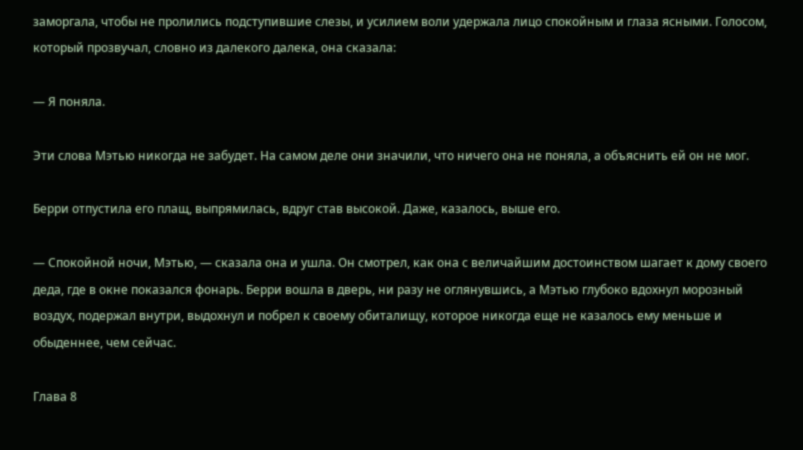заморгала, чтобы не пролились подступившие слезы, и усилием воли удержала лицо спокойным и глаза ясными. Голосом, который прозвучал, словно из далекого далека, она сказала:

— Я поняла.

Эти слова Мэтью никогда не забудет. На самом деле они значили, что ничего она не поняла, а объяснить ей он не мог.

Берри отпустила его плащ, выпрямилась, вдруг став высокой. Даже, казалось, выше его.

— Спокойной ночи, Мэтью, — сказала она и ушла. Он смотрел, как она с величайшим достоинством шагает к дому своего деда, где в окне показался фонарь. Берри вошла в дверь, ни разу не оглянувшись, а Мэтью глубоко вдохнул морозный воздух, подержал внутри, выдохнул и побрел к своему обиталищу, которое никогда еще не казалось ему меньше и обыденнее, чем сейчас.

Глава 8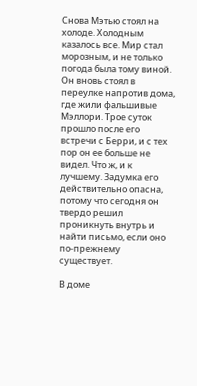Снова Мэтью стоял на холоде. Холодным казалось все. Мир стал морозным, и не только погода была тому виной. Он вновь стоял в переулке напротив дома, где жили фальшивые Мэллори. Трое суток прошло после его встречи с Берри, и с тех пор он ее больше не видел. Что ж, и к лучшему. Задумка его действительно опасна, потому что сегодня он твердо решил проникнуть внутрь и найти письмо, если оно по-прежнему существует.

В доме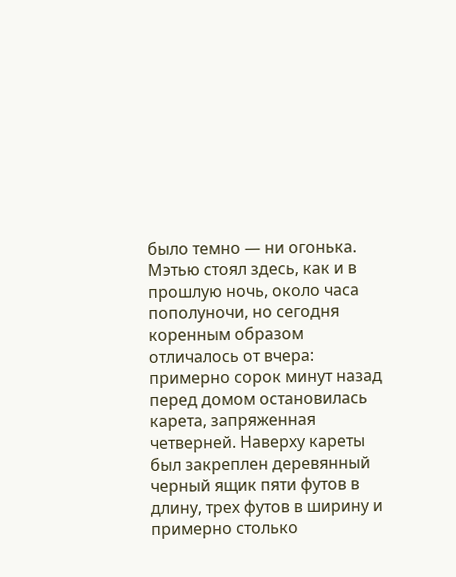было темно — ни огонька. Мэтью стоял здесь, как и в прошлую ночь, около часа пополуночи, но сегодня коренным образом отличалось от вчера: примерно сорок минут назад перед домом остановилась карета, запряженная четверней. Наверху кареты был закреплен деревянный черный ящик пяти футов в длину, трех футов в ширину и примерно столько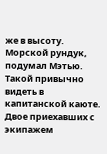же в высоту. Морской рундук, подумал Мэтью. Такой привычно видеть в капитанской каюте. Двое приехавших с экипажем